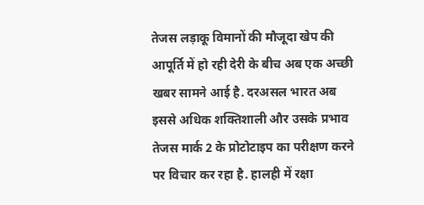तेजस लड़ाकू विमानों की मौजूदा खेप की आपूर्ति में हो रही देरी के बीच अब एक अच्छी खबर सामने आई है. दरअसल भारत अब इससे अधिक शक्तिशाली और उसके प्रभाव तेजस मार्क 2 के प्रोटोटाइप का परीक्षण करने पर विचार कर रहा है. हालही में रक्षा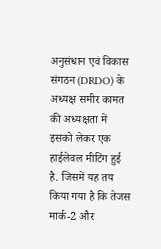अनुसंधान एवं विकास संगठन (DRDO) के अध्यक्ष समीर कामत की अध्यक्षता में इसको लेकर एक हाईलेवल मीटिंग हुई है. जिसमें यह तय किया गया है कि तेजस मार्क-2 और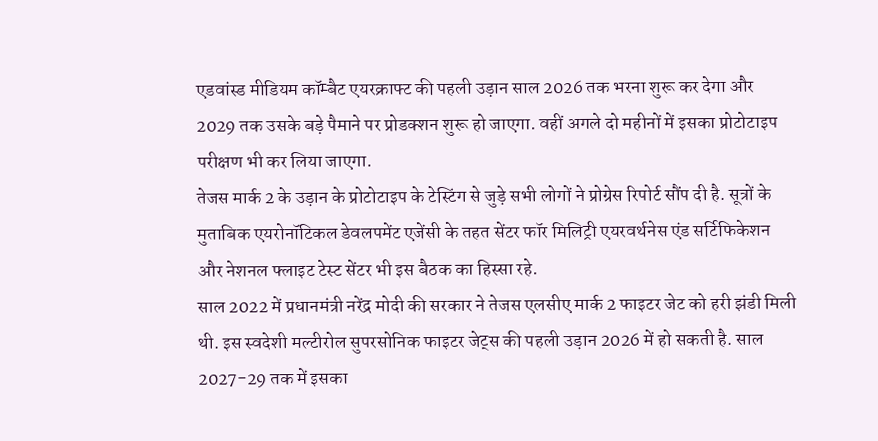एडवांस्ड मीडियम कॉम्बैट एयरक्राफ्ट की पहली उड़ान साल 2026 तक भरना शुरू कर देगा और 2029 तक उसके बड़े पैमाने पर प्रोडक्शन शुरू हो जाएगा. वहीं अगले दो महीनों में इसका प्रोटोटाइप परीक्षण भी कर लिया जाएगा.
तेजस मार्क 2 के उड़ान के प्रोटोटाइप के टेस्टिंग से जुड़े सभी लोगों ने प्रोग्रेस रिपोर्ट सौंप दी है. सूत्रों के मुताबिक एयरोनॉटिकल डेवलपमेंट एजेंसी के तहत सेंटर फॉर मिलिट्री एयरवर्थनेस एंड सर्टिफिकेशन और नेशनल फ्लाइट टेस्ट सेंटर भी इस बैठक का हिस्सा रहे.
साल 2022 में प्रधानमंत्री नरेंद्र मोदी की सरकार ने तेजस एलसीए मार्क 2 फाइटर जेट को हरी झंडी मिली थी. इस स्वदेशी मल्टीरोल सुपरसोनिक फाइटर जेट्स की पहली उड़ान 2026 में हो सकती है. साल 2027-29 तक में इसका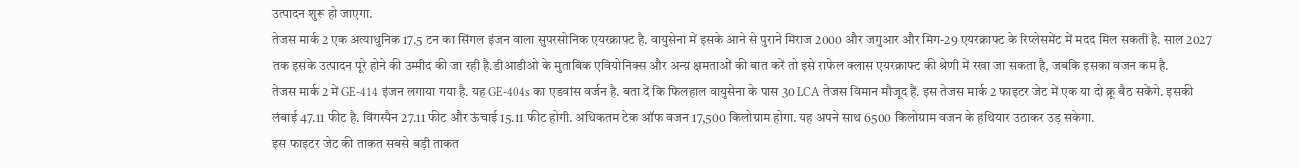उत्पादन शुरू हो जाएगा.
तेजस मार्क 2 एक अत्याधुनिक 17.5 टन का सिंगल इंजन वाला सुपरसोनिक एयरक्राफ्ट है. वायुसेना में इसके आने से पुराने मिराज 2000 और जगुआर और मिग-29 एयरक्राफ्ट के रिप्लेसमेंट में मदद मिल सकती है. साल 2027 तक इसके उत्पादन पूरे होने की उम्मीद की जा रही है.डीआडीओ के मुताबिक एवियोनिक्स और अन्य़ क्षमताओं की बात करें तो इसे राफेल क्लास एयरक्राफ्ट की श्रेणी में रखा जा सकता है, जबकि इसका वजन कम है.
तेजस मार्क 2 में GE-414 इंजन लगाया गया है. यह GE-404s का एडवांस वर्जन है. बता दें कि फिलहाल वायुसेना के पास 30 LCA तेजस विमान मौजूद हैं. इस तेजस मार्क 2 फाइटर जेट में एक या दो क्रू बैठ सकेंगे. इसकी लंबाई 47.11 फीट है. विंगस्पैन 27.11 फीट और ऊंचाई 15.11 फीट होगी. अधिकतम टेक ऑफ वजन 17,500 किलोग्राम होगा. यह अपने साथ 6500 किलोग्राम वजन के हथियार उठाकर उड़ सकेगा.
इस फाइटर जेट की ताकत सबसे बड़ी ताकत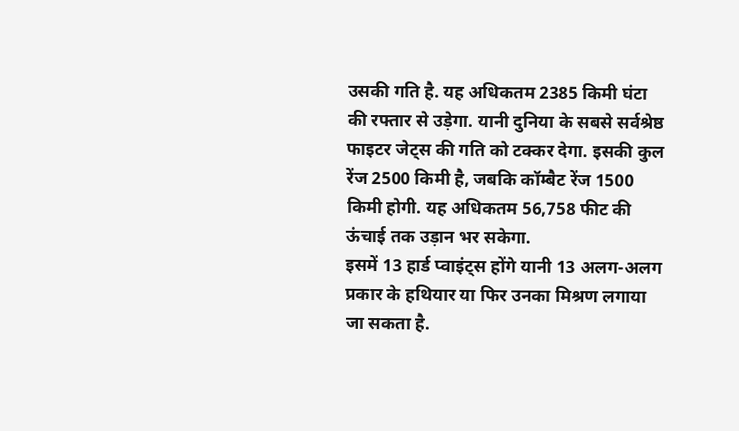उसकी गति है. यह अधिकतम 2385 किमी घंटा की रफ्तार से उड़ेगा. यानी दुनिया के सबसे सर्वश्रेष्ठ फाइटर जेट्स की गति को टक्कर देगा. इसकी कुल रेंज 2500 किमी है, जबकि कॉम्बैट रेंज 1500 किमी होगी. यह अधिकतम 56,758 फीट की ऊंचाई तक उड़ान भर सकेगा.
इसमें 13 हार्ड प्वाइंट्स होंगे यानी 13 अलग-अलग प्रकार के हथियार या फिर उनका मिश्रण लगाया जा सकता है.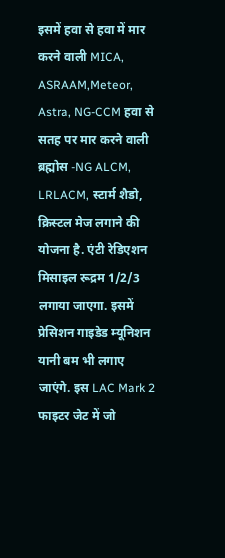इसमें हवा से हवा में मार करने वाली MICA, ASRAAM,Meteor, Astra, NG-CCM हवा से सतह पर मार करने वाली ब्रह्मोस -NG ALCM, LRLACM, स्टार्म शैडो, क्रिस्टल मेज लगाने की योजना है. एंटी रेडिएशन मिसाइल रूद्रम 1/2/3 लगाया जाएगा. इसमें प्रेसिशन गाइडेड म्यूनिशन यानी बम भी लगाए जाएंगे. इस LAC Mark 2 फाइटर जेट में जो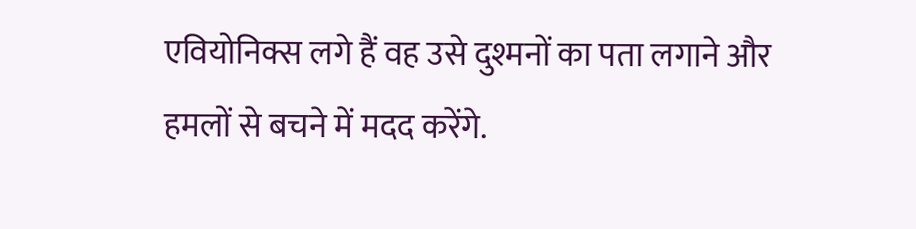एवियोनिक्स लगे हैं वह उसे दुश्मनों का पता लगाने और हमलों से बचने में मदद करेंगे.